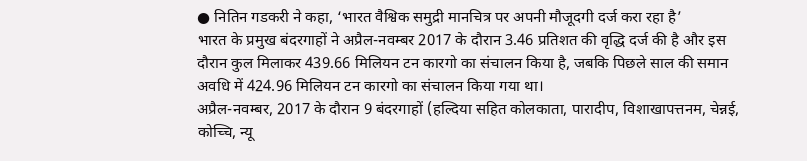● नितिन गडकरी ने कहा, ‘भारत वैश्विक समुद्री मानचित्र पर अपनी मौजूदगी दर्ज करा रहा है’
भारत के प्रमुख बंदरगाहों ने अप्रैल-नवम्बर 2017 के दौरान 3.46 प्रतिशत की वृद्धि दर्ज की है और इस दौरान कुल मिलाकर 439.66 मिलियन टन कारगो का संचालन किया है, जबकि पिछले साल की समान अवधि में 424.96 मिलियन टन कारगो का संचालन किया गया था।
अप्रैल-नवम्बर, 2017 के दौरान 9 बंदरगाहों (हल्दिया सहित कोलकाता, पारादीप, विशाखापत्तनम, चेन्नई, कोच्चि, न्यू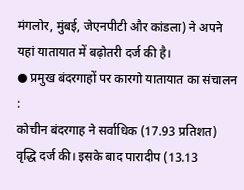मंगलोर, मुंबई, जेएनपीटी और कांडला) ने अपने यहां यातायात में बढ़ोतरी दर्ज की है।
● प्रमुख बंदरगाहों पर कारगो यातायात का संचालन :
कोचीन बंदरगाह ने सर्वाधिक (17.93 प्रतिशत) वृद्धि दर्ज की। इसके बाद पारादीप (13.13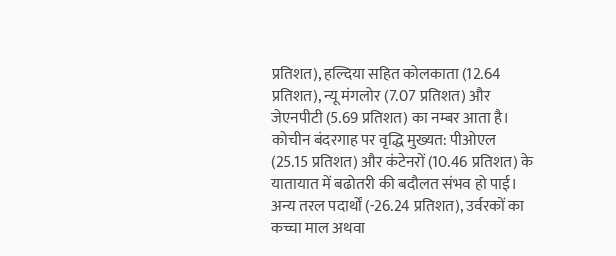प्रतिशत), हल्दिया सहित कोलकाता (12.64 प्रतिशत), न्यू मंगलोर (7.07 प्रतिशत) और जेएनपीटी (5.69 प्रतिशत) का नम्बर आता है।
कोचीन बंदरगाह पर वृद्धि मुख्यत: पीओएल (25.15 प्रतिशत) और कंटेनरों (10.46 प्रतिशत) के यातायात में बढोतरी की बदौलत संभव हो पाई। अन्य तरल पदार्थों (-26.24 प्रतिशत), उर्वरकों का कच्चा माल अथवा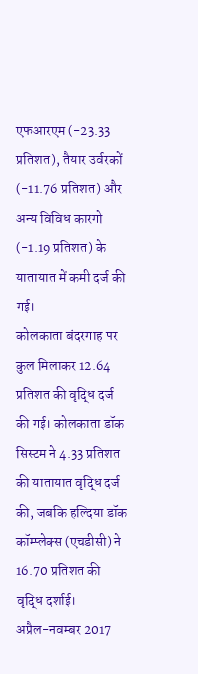एफआरएम (-23.33 प्रतिशत), तैयार उर्वरकों (-11.76 प्रतिशत) और अन्य विविध कारगो (-1.19 प्रतिशत) के यातायात में कमी दर्ज की गई।
कोलकाता बंदरगाह पर कुल मिलाकर 12.64 प्रतिशत की वृद्धि दर्ज की गई। कोलकाता डॉक सिस्टम ने 4.33 प्रतिशत की यातायात वृद्धि दर्ज की, जबकि हल्दिया डॉक कॉम्प्लेक्स (एचडीसी) ने 16.70 प्रतिशत की वृद्धि दर्शाई।
अप्रैल-नवम्बर 2017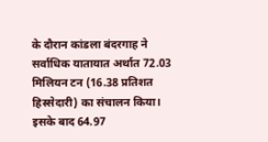के दौरान कांडला बंदरगाह ने सर्वाधिक यातायात अर्थात 72.03 मिलियन टन (16.38 प्रतिशत हिस्सेदारी) का संचालन किया। इसके बाद 64.97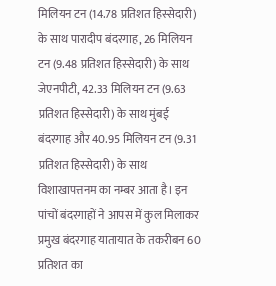मिलियन टन (14.78 प्रतिशत हिस्सेदारी) के साथ पारादीप बंदरगाह, 26 मिलियन टन (9.48 प्रतिशत हिस्सेदारी) के साथ जेएनपीटी, 42.33 मिलियन टन (9.63 प्रतिशत हिस्सेदारी) के साथ मुंबई बंदरगाह और 40.95 मिलियन टन (9.31 प्रतिशत हिस्सेदारी) के साथ विशाखापत्तनम का नम्बर आता है। इन पांचों बंदरगाहों ने आपस में कुल मिलाकर प्रमुख बंदरगाह यातायात के तकरीबन 60 प्रतिशत का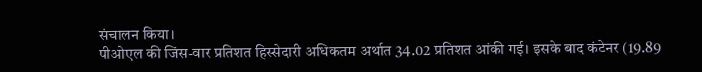संचालन किया।
पीओएल की जिंस-वार प्रतिशत हिस्सेदारी अधिकतम अर्थात 34.02 प्रतिशत आंकी गई। इसके बाद कंटेनर (19.89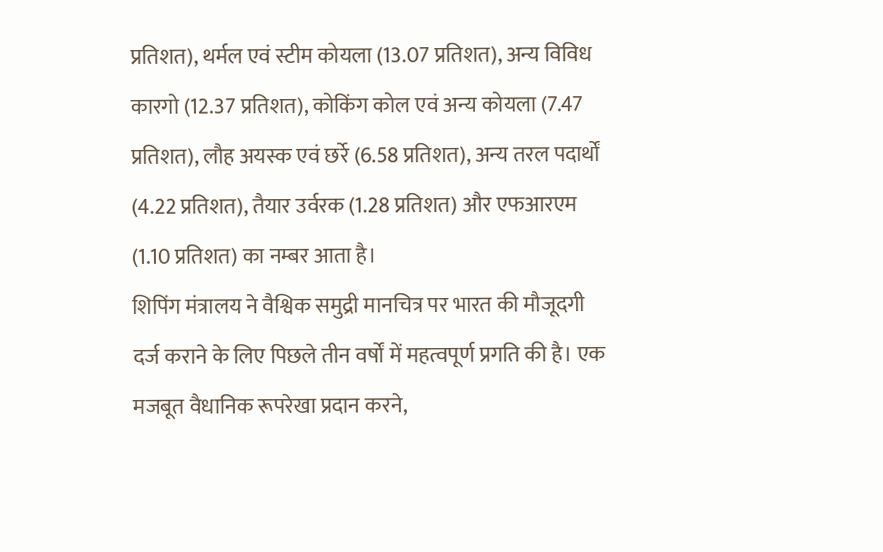प्रतिशत), थर्मल एवं स्टीम कोयला (13.07 प्रतिशत), अन्य विविध कारगो (12.37 प्रतिशत), कोकिंग कोल एवं अन्य कोयला (7.47 प्रतिशत), लौह अयस्क एवं छर्रे (6.58 प्रतिशत), अन्य तरल पदार्थों (4.22 प्रतिशत), तैयार उर्वरक (1.28 प्रतिशत) और एफआरएम (1.10 प्रतिशत) का नम्बर आता है।
शिपिंग मंत्रालय ने वैश्विक समुद्री मानचित्र पर भारत की मौजूदगी दर्ज कराने के लिए पिछले तीन वर्षों में महत्वपूर्ण प्रगति की है। एक मजबूत वैधानिक रूपरेखा प्रदान करने,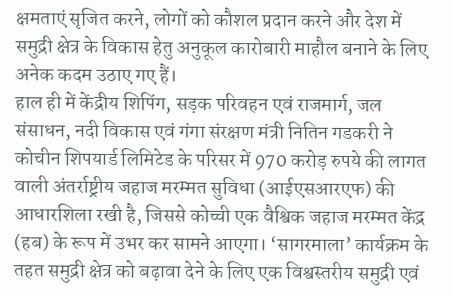क्षमताएं सृजित करने, लोगों को कौशल प्रदान करने और देश में समुद्री क्षेत्र के विकास हेतु अनुकूल कारोबारी माहौल बनाने के लिए अनेक कदम उठाए गए हैं।
हाल ही में केंद्रीय शिपिंग, सड़क परिवहन एवं राजमार्ग, जल संसाधन, नदी विकास एवं गंगा संरक्षण मंत्री नितिन गडकरी ने कोचीन शिपयार्ड लिमिटेड के परिसर में 970 करोड़ रुपये की लागत वाली अंतर्राष्ट्रीय जहाज मरम्मत सुविधा (आईएसआरएफ) की आधारशिला रखी है, जिससे कोच्ची एक वैश्विक जहाज मरम्मत केंद्र (हब) के रूप में उभर कर सामने आएगा। ‘सागरमाला’ कार्यक्रम के तहत समुद्री क्षेत्र को बढ़ावा देने के लिए एक विश्वस्तरीय समुद्री एवं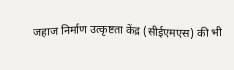जहाज निर्माण उत्कृष्टता केंद्र (सीईएमएस) की भी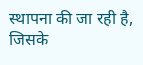स्थापना की जा रही है, जिसके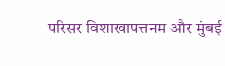परिसर विशाखापत्तनम और मुंबई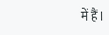में हैं।